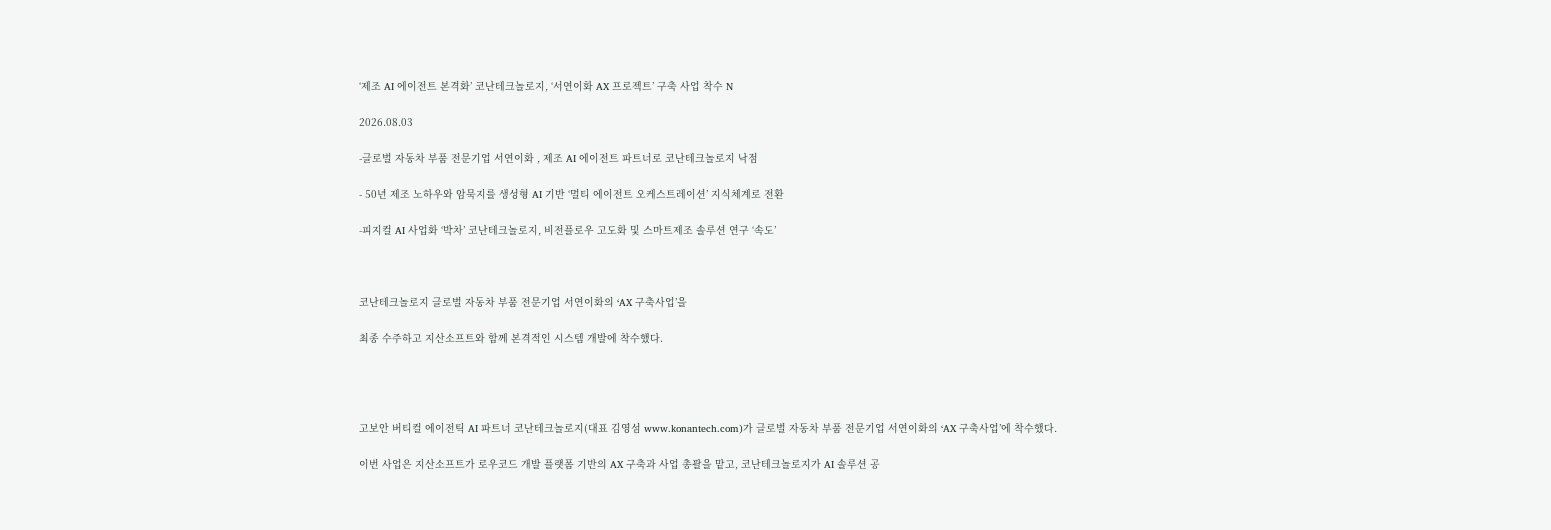‘제조 AI 에이전트 본격화’ 코난테크놀로지, ‘서연이화 AX 프로젝트’ 구축 사업 착수 N

2026.08.03

-글로벌 자동차 부품 전문기업 서연이화 , 제조 AI 에이전트 파트너로 코난테크놀로지 낙점

- 50년 제조 노하우와 암묵지를 생성형 AI 기반 ‘멀티 에이전트 오케스트레이션’ 지식체계로 전환

-피지컬 AI 사업화 ‘박차’ 코난테크놀로지, 비전플로우 고도화 및 스마트제조 솔루션 연구 ‘속도’



코난테크놀로지 글로벌 자동차 부품 전문기업 서연이화의 ‘AX 구축사업’을

최종 수주하고 지산소프트와 함께 본격적인 시스템 개발에 착수했다.




고보안 버티컬 에이전틱 AI 파트너 코난테크놀로지(대표 김영섬 www.konantech.com)가 글로벌 자동차 부품 전문기업 서연이화의 ‘AX 구축사업’에 착수했다.

이번 사업은 지산소프트가 로우코드 개발 플랫폼 기반의 AX 구축과 사업 총괄을 맡고, 코난테크놀로지가 AI 솔루션 공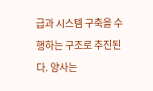급과 시스템 구축을 수행하는 구조로 추진된다. 양사는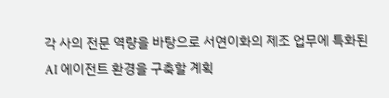각 사의 전문 역량을 바탕으로 서연이화의 제조 업무에 특화된 AI 에이전트 환경을 구축할 계획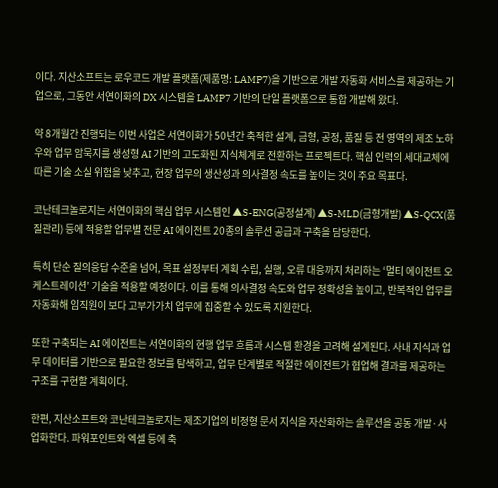이다. 지산소프트는 로우코드 개발 플랫폼(제품명: LAMP7)을 기반으로 개발 자동화 서비스를 제공하는 기업으로, 그동안 서연이화의 DX 시스템을 LAMP7 기반의 단일 플랫폼으로 통합 개발해 왔다.

약 8개월간 진행되는 이번 사업은 서연이화가 50년간 축적한 설계, 금형, 공정, 품질 등 전 영역의 제조 노하우와 업무 암묵지를 생성형 AI 기반의 고도화된 지식체계로 전환하는 프로젝트다. 핵심 인력의 세대교체에 따른 기술 소실 위험을 낮추고, 현장 업무의 생산성과 의사결정 속도를 높이는 것이 주요 목표다.

코난테크놀로지는 서연이화의 핵심 업무 시스템인 ▲S-ENG(공정설계) ▲S-MLD(금형개발) ▲S-QCX(품질관리) 등에 적용할 업무별 전문 AI 에이전트 20종의 솔루션 공급과 구축을 담당한다.

특히 단순 질의응답 수준을 넘어, 목표 설정부터 계획 수립, 실행, 오류 대응까지 처리하는 ‘멀티 에이전트 오케스트레이션’ 기술을 적용할 예정이다. 이를 통해 의사결정 속도와 업무 정확성을 높이고, 반복적인 업무를 자동화해 임직원이 보다 고부가가치 업무에 집중할 수 있도록 지원한다.

또한 구축되는 AI 에이전트는 서연이화의 현행 업무 흐름과 시스템 환경을 고려해 설계된다. 사내 지식과 업무 데이터를 기반으로 필요한 정보를 탐색하고, 업무 단계별로 적절한 에이전트가 협업해 결과를 제공하는 구조를 구현할 계획이다.

한편, 지산소프트와 코난테크놀로지는 제조기업의 비정형 문서 지식을 자산화하는 솔루션을 공동 개발·사업화한다. 파워포인트와 엑셀 등에 축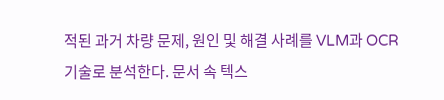적된 과거 차량 문제, 원인 및 해결 사례를 VLM과 OCR 기술로 분석한다. 문서 속 텍스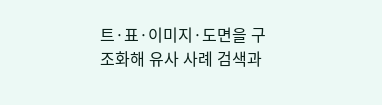트·표·이미지·도면을 구조화해 유사 사례 검색과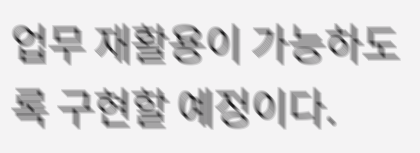업무 재활용이 가능하도록 구현할 예정이다.